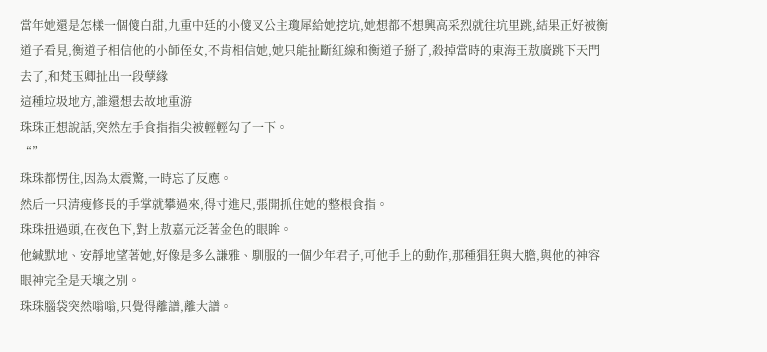當年她還是怎樣一個傻白甜,九重中廷的小傻叉公主瓊犀給她挖坑,她想都不想興高采烈就往坑里跳,結果正好被衡道子看見,衡道子相信他的小師侄女,不肯相信她,她只能扯斷紅線和衡道子掰了,殺掉當時的東海王敖廣跳下天門去了,和梵玉卿扯出一段孽緣
這種垃圾地方,誰還想去故地重游
珠珠正想說話,突然左手食指指尖被輕輕勾了一下。
“”
珠珠都愣住,因為太震驚,一時忘了反應。
然后一只清瘦修長的手掌就攀過來,得寸進尺,張開抓住她的整根食指。
珠珠扭過頭,在夜色下,對上敖嘉元泛著金色的眼眸。
他緘默地、安靜地望著她,好像是多么謙雅、馴服的一個少年君子,可他手上的動作,那種猖狂與大膽,與他的神容眼神完全是天壤之別。
珠珠腦袋突然嗡嗡,只覺得離譜,離大譜。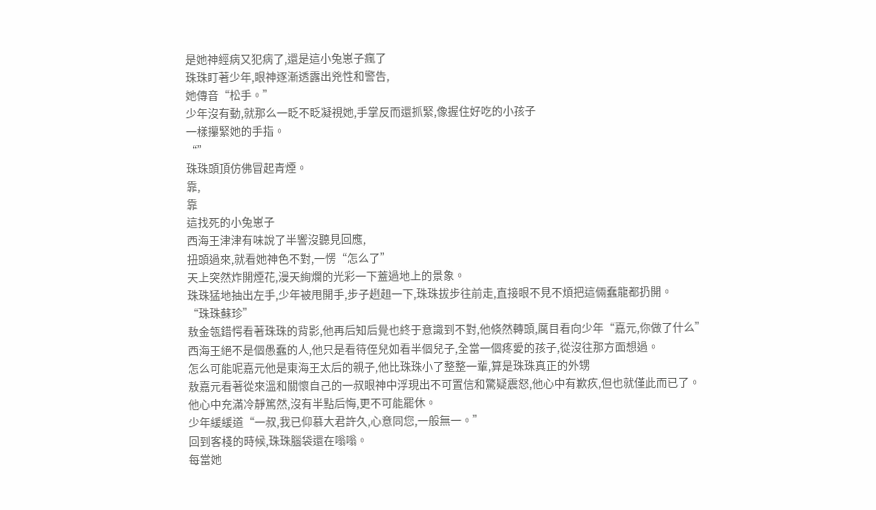是她神經病又犯病了,還是這小兔崽子瘋了
珠珠盯著少年,眼神逐漸透露出兇性和警告,
她傳音“松手。”
少年沒有動,就那么一眨不眨凝視她,手掌反而還抓緊,像握住好吃的小孩子
一樣攥緊她的手指。
“”
珠珠頭頂仿佛冒起青煙。
靠,
靠
這找死的小兔崽子
西海王津津有味說了半響沒聽見回應,
扭頭過來,就看她神色不對,一愣“怎么了”
天上突然炸開煙花,漫天絢爛的光彩一下蓋過地上的景象。
珠珠猛地抽出左手,少年被甩開手,步子趔趄一下,珠珠拔步往前走,直接眼不見不煩把這倆蠢龍都扔開。
“珠珠蘇珍”
敖金瓴錯愕看著珠珠的背影,他再后知后覺也終于意識到不對,他倏然轉頭,厲目看向少年“嘉元,你做了什么”
西海王絕不是個愚蠢的人,他只是看待侄兒如看半個兒子,全當一個疼愛的孩子,從沒往那方面想過。
怎么可能呢嘉元他是東海王太后的親子,他比珠珠小了整整一輩,算是珠珠真正的外甥
敖嘉元看著從來溫和關懷自己的一叔眼神中浮現出不可置信和驚疑震怒,他心中有歉疚,但也就僅此而已了。
他心中充滿冷靜篤然,沒有半點后悔,更不可能罷休。
少年緩緩道“一叔,我已仰慕大君許久,心意同您,一般無一。”
回到客棧的時候,珠珠腦袋還在嗡嗡。
每當她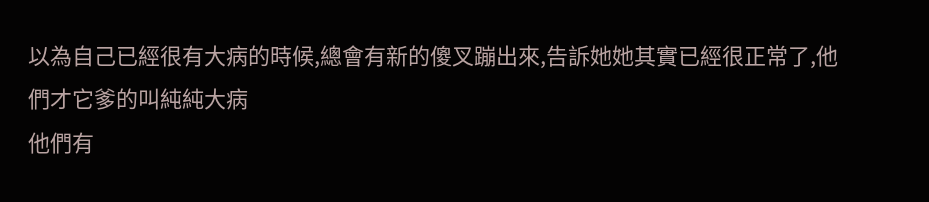以為自己已經很有大病的時候,總會有新的傻叉蹦出來,告訴她她其實已經很正常了,他們才它爹的叫純純大病
他們有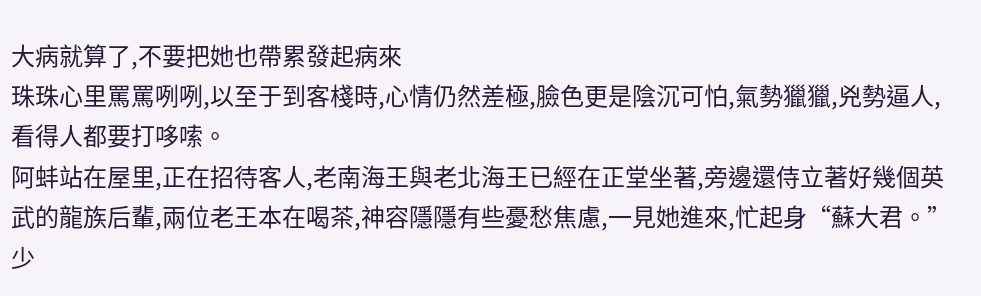大病就算了,不要把她也帶累發起病來
珠珠心里罵罵咧咧,以至于到客棧時,心情仍然差極,臉色更是陰沉可怕,氣勢獵獵,兇勢逼人,看得人都要打哆嗦。
阿蚌站在屋里,正在招待客人,老南海王與老北海王已經在正堂坐著,旁邊還侍立著好幾個英武的龍族后輩,兩位老王本在喝茶,神容隱隱有些憂愁焦慮,一見她進來,忙起身“蘇大君。”
少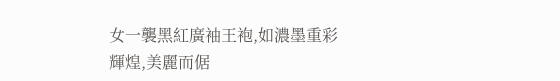女一襲黑紅廣袖王袍,如濃墨重彩輝煌,美麗而倨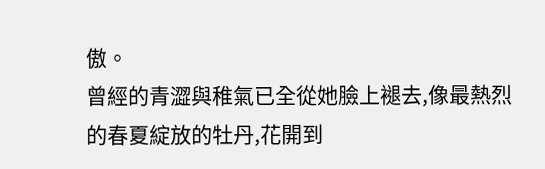傲。
曾經的青澀與稚氣已全從她臉上褪去,像最熱烈的春夏綻放的牡丹,花開到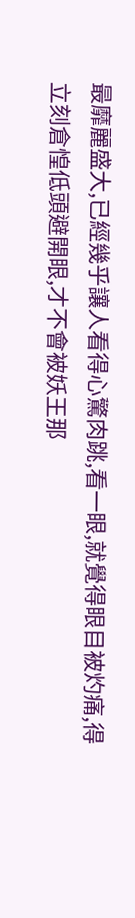最靡麗盛大,已經幾乎讓人看得心驚肉跳,看一眼,就覺得眼目被灼痛,得立刻倉惶低頭避開眼,才不會被妖王那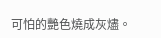可怕的艷色燒成灰燼。